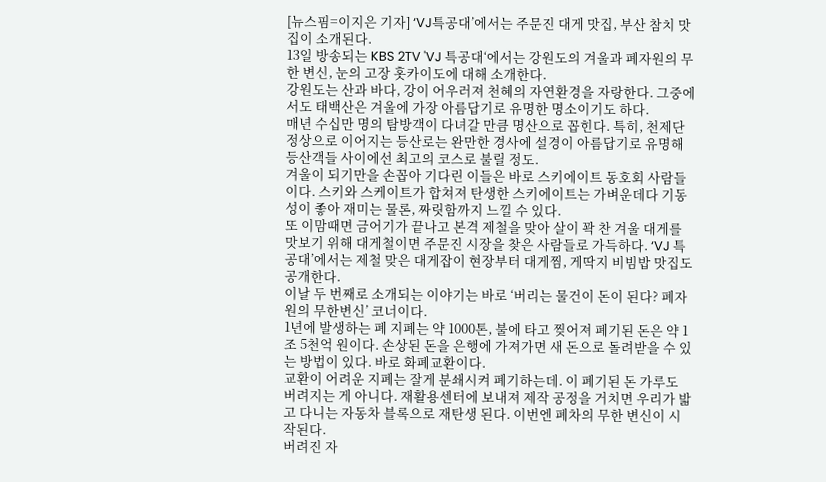[뉴스핌=이지은 기자] ‘VJ특공대’에서는 주문진 대게 맛집, 부산 참치 맛집이 소개된다.
13일 방송되는 KBS 2TV 'VJ 특공대‘에서는 강원도의 겨울과 폐자원의 무한 변신, 눈의 고장 홋카이도에 대해 소개한다.
강원도는 산과 바다, 강이 어우러져 천혜의 자연환경을 자랑한다. 그중에서도 태백산은 겨울에 가장 아름답기로 유명한 명소이기도 하다.
매년 수십만 명의 탐방객이 다녀갈 만큼 명산으로 꼽힌다. 특히, 천제단 정상으로 이어지는 등산로는 완만한 경사에 설경이 아름답기로 유명해 등산객들 사이에선 최고의 코스로 불릴 정도.
겨울이 되기만을 손꼽아 기다린 이들은 바로 스키에이트 동호회 사람들이다. 스키와 스케이트가 합쳐져 탄생한 스키에이트는 가벼운데다 기동성이 좋아 재미는 물론, 짜릿함까지 느낄 수 있다.
또 이맘때면 금어기가 끝나고 본격 제철을 맞아 살이 꽉 찬 겨울 대게를 맛보기 위해 대게철이면 주문진 시장을 찾은 사람들로 가득하다. ‘VJ 특공대’에서는 제철 맞은 대게잡이 현장부터 대게찜, 게딱지 비빔밥 맛집도 공개한다.
이날 두 번째로 소개되는 이야기는 바로 ‘버리는 물건이 돈이 된다? 폐자원의 무한변신’ 코너이다.
1년에 발생하는 폐 지폐는 약 1000톤, 불에 타고 찢어져 폐기된 돈은 약 1조 5천억 원이다. 손상된 돈을 은행에 가져가면 새 돈으로 돌려받을 수 있는 방법이 있다. 바로 화폐교환이다.
교환이 어려운 지폐는 잘게 분쇄시켜 폐기하는데. 이 폐기된 돈 가루도 버려지는 게 아니다. 재활용센터에 보내져 제작 공정을 거치면 우리가 밟고 다니는 자동차 블록으로 재탄생 된다. 이번엔 폐차의 무한 변신이 시작된다.
버려진 자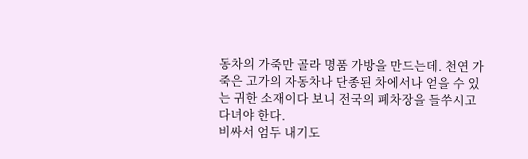동차의 가죽만 골라 명품 가방을 만드는데. 천연 가죽은 고가의 자동차나 단종된 차에서나 얻을 수 있는 귀한 소재이다 보니 전국의 폐차장을 들쑤시고 다녀야 한다.
비싸서 엄두 내기도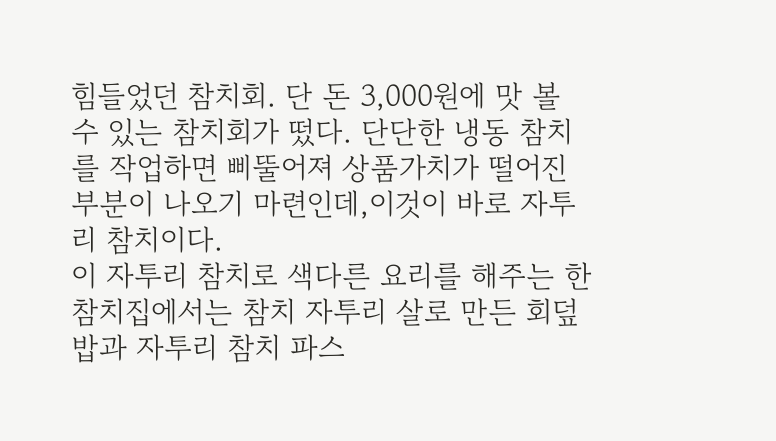힘들었던 참치회. 단 돈 3,000원에 맛 볼 수 있는 참치회가 떴다. 단단한 냉동 참치를 작업하면 삐뚤어져 상품가치가 떨어진 부분이 나오기 마련인데,이것이 바로 자투리 참치이다.
이 자투리 참치로 색다른 요리를 해주는 한 참치집에서는 참치 자투리 살로 만든 회덮밥과 자투리 참치 파스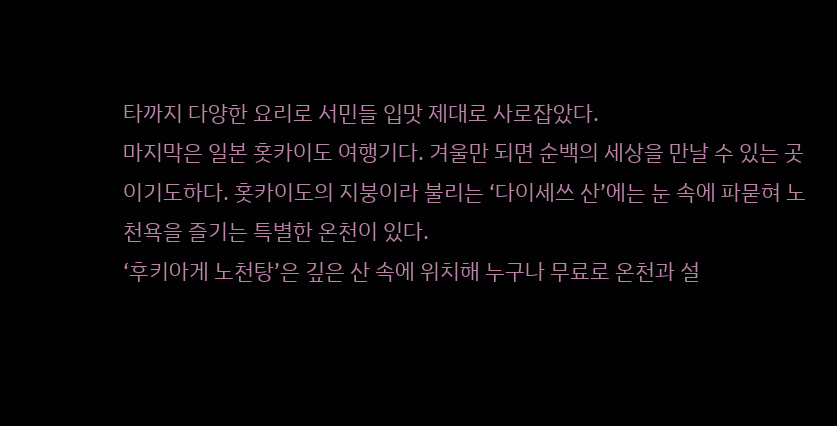타까지 다양한 요리로 서민들 입맛 제대로 사로잡았다.
마지막은 일본 홋카이도 여행기다. 겨울만 되면 순백의 세상을 만날 수 있는 곳 이기도하다. 홋카이도의 지붕이라 불리는 ‘다이세쓰 산’에는 눈 속에 파묻혀 노천욕을 즐기는 특별한 온천이 있다.
‘후키아게 노천탕’은 깊은 산 속에 위치해 누구나 무료로 온천과 설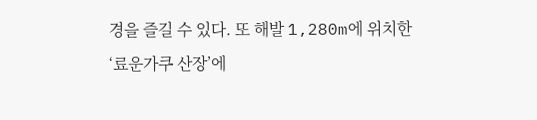경을 즐길 수 있다. 또 해발 1,280m에 위치한 ‘료운가쿠 산장’에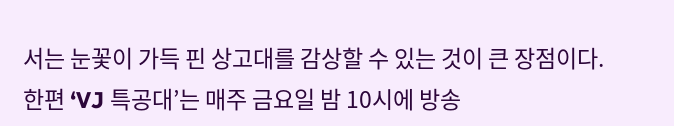서는 눈꽃이 가득 핀 상고대를 감상할 수 있는 것이 큰 장점이다.
한편 ‘VJ 특공대’는 매주 금요일 밤 10시에 방송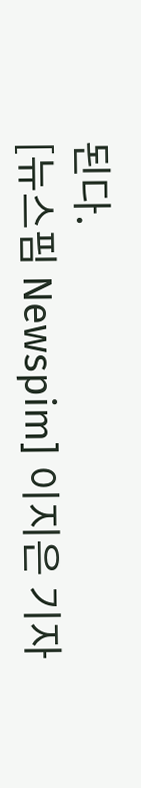된다.
[뉴스핌 Newspim] 이지은 기자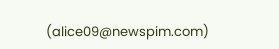(alice09@newspim.com)